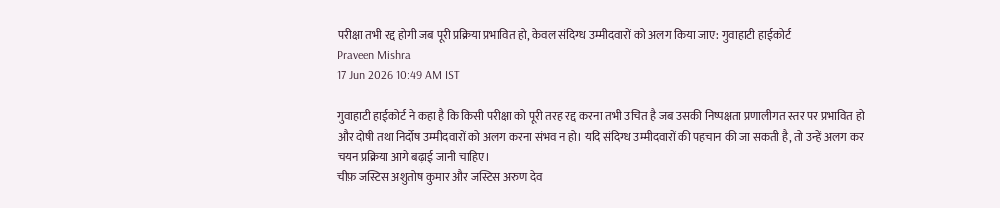परीक्षा तभी रद्द होगी जब पूरी प्रक्रिया प्रभावित हो, केवल संदिग्ध उम्मीदवारों को अलग किया जाए: गुवाहाटी हाईकोर्ट
Praveen Mishra
17 Jun 2026 10:49 AM IST

गुवाहाटी हाईकोर्ट ने कहा है कि किसी परीक्षा को पूरी तरह रद्द करना तभी उचित है जब उसकी निष्पक्षता प्रणालीगत स्तर पर प्रभावित हो और दोषी तथा निर्दोष उम्मीदवारों को अलग करना संभव न हो। यदि संदिग्ध उम्मीदवारों की पहचान की जा सकती है, तो उन्हें अलग कर चयन प्रक्रिया आगे बढ़ाई जानी चाहिए।
चीफ़ जस्टिस अशुतोष कुमार और जस्टिस अरुण देव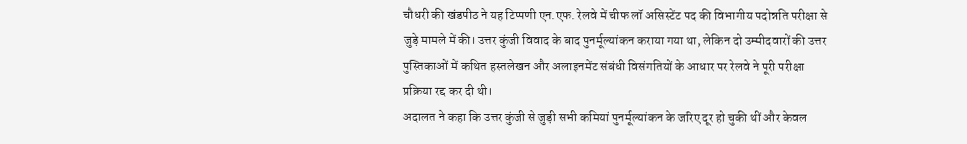चौधरी की खंडपीठ ने यह टिप्पणी एन.एफ. रेलवे में चीफ लॉ असिस्टेंट पद की विभागीय पदोन्नति परीक्षा से जुड़े मामले में की। उत्तर कुंजी विवाद के बाद पुनर्मूल्यांकन कराया गया था, लेकिन दो उम्मीदवारों की उत्तर पुस्तिकाओं में कथित हस्तलेखन और अलाइनमेंट संबंधी विसंगतियों के आधार पर रेलवे ने पूरी परीक्षा प्रक्रिया रद्द कर दी थी।
अदालत ने कहा कि उत्तर कुंजी से जुड़ी सभी कमियां पुनर्मूल्यांकन के जरिए दूर हो चुकी थीं और केवल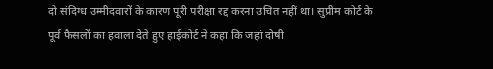दो संदिग्ध उम्मीदवारों के कारण पूरी परीक्षा रद्द करना उचित नहीं था। सुप्रीम कोर्ट के पूर्व फैसलों का हवाला देते हुए हाईकोर्ट ने कहा कि जहां दोषी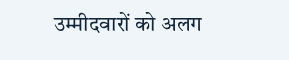उम्मीदवारों को अलग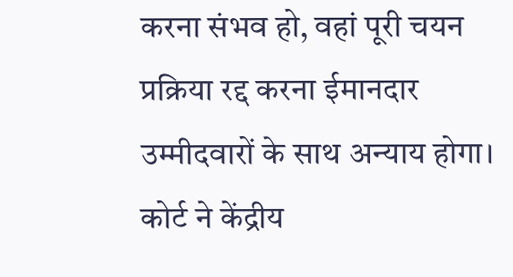करना संभव हो, वहां पूरी चयन प्रक्रिया रद्द करना ईमानदार उम्मीदवारों के साथ अन्याय होगा।
कोर्ट ने केंद्रीय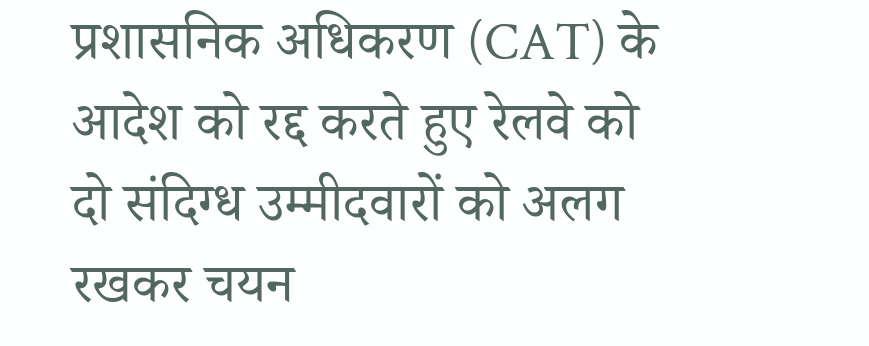प्रशासनिक अधिकरण (CAT) के आदेश को रद्द करते हुए रेलवे को दो संदिग्ध उम्मीदवारों को अलग रखकर चयन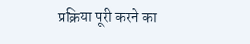प्रक्रिया पूरी करने का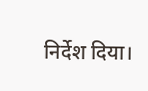निर्देश दिया।